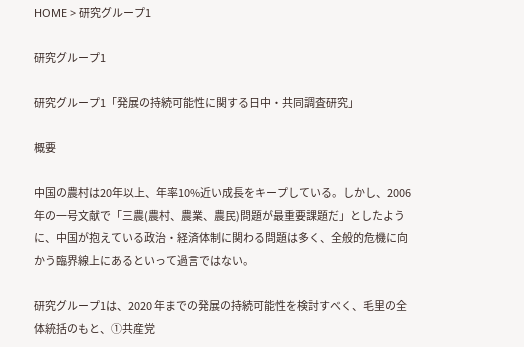HOME > 研究グループ1

研究グループ1

研究グループ1「発展の持続可能性に関する日中・共同調査研究」

概要

中国の農村は20年以上、年率10%近い成長をキープしている。しかし、2006年の一号文献で「三農(農村、農業、農民)問題が最重要課題だ」としたように、中国が抱えている政治・経済体制に関わる問題は多く、全般的危機に向かう臨界線上にあるといって過言ではない。

研究グループ1は、2020 年までの発展の持続可能性を検討すべく、毛里の全体統括のもと、①共産党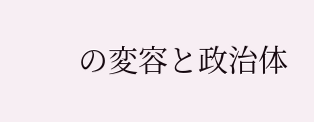の変容と政治体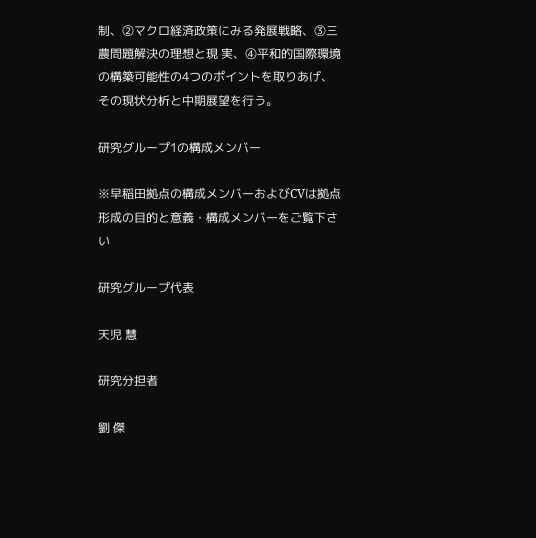制、②マクロ経済政策にみる発展戦略、③三農問題解決の理想と現 実、④平和的国際環境の構築可能性の4つのポイントを取りあげ、その現状分析と中期展望を行う。

研究グループ1の構成メンバー

※早稲田拠点の構成メンバーおよびCVは拠点形成の目的と意義・構成メンバーをご覧下さい

研究グループ代表

天児 慧

研究分担者

劉 傑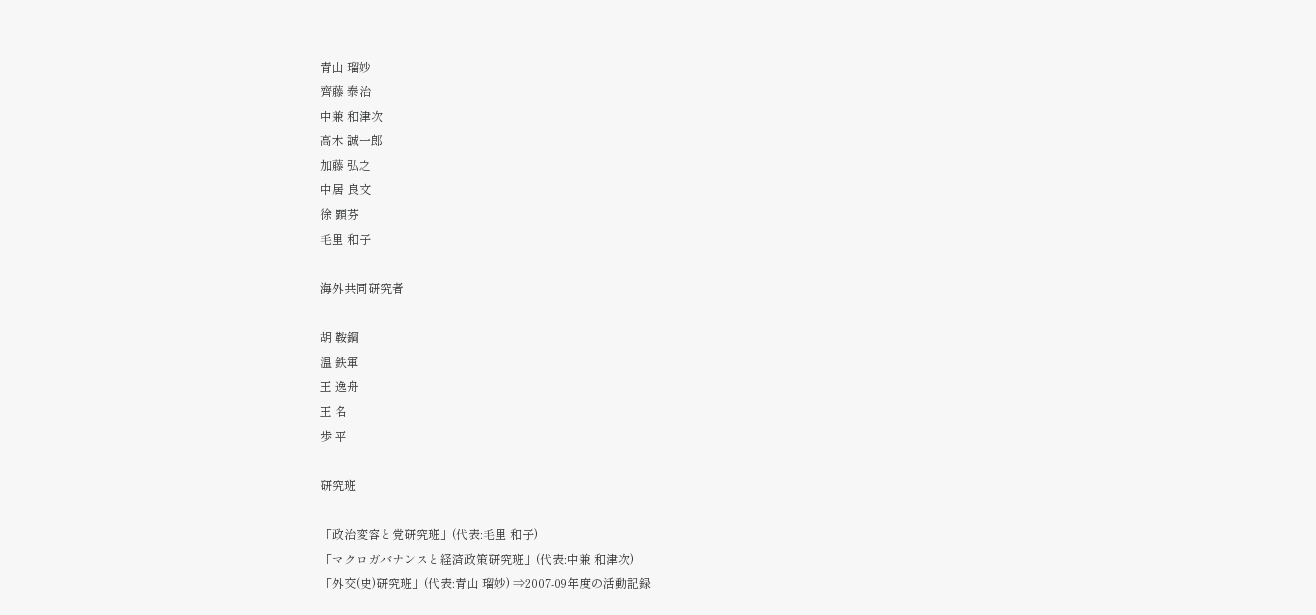青山 瑠妙
齊藤 泰治
中兼 和津次
高木 誠一郎
加藤 弘之
中居 良文
徐 顕芬
毛里 和子

海外共同研究者

胡 鞍鋼
温 鉄軍
王 逸舟
王 名
歩 平

研究班

「政治変容と党研究班」(代表:毛里 和子)
「マクロガバナンスと経済政策研究班」(代表:中兼 和津次)
「外交(史)研究班」(代表:青山 瑠妙) ⇒2007-09年度の活動記録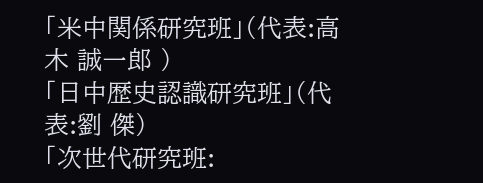「米中関係研究班」(代表:高木 誠一郎 )
「日中歴史認識研究班」(代表:劉 傑)
「次世代研究班: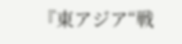『東アジア“戦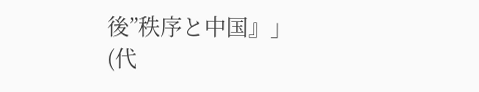後”秩序と中国』」(代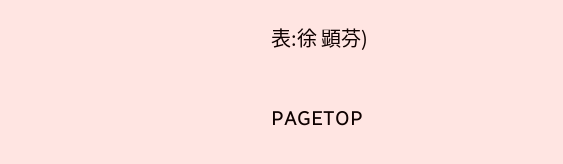表:徐 顕芬)

PAGETOP